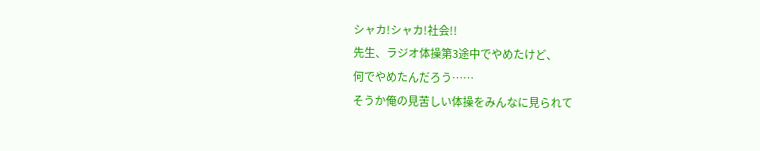シャカ!シャカ!社会!!
先生、ラジオ体操第3途中でやめたけど、
何でやめたんだろう……
そうか俺の見苦しい体操をみんなに見られて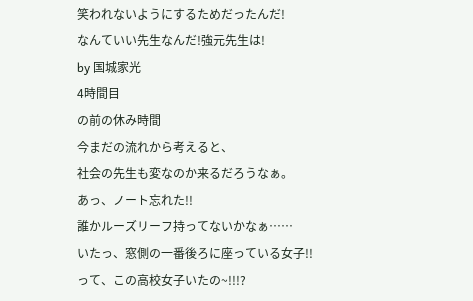笑われないようにするためだったんだ!
なんていい先生なんだ!強元先生は!
by 国城家光
4時間目
の前の休み時間
今まだの流れから考えると、
社会の先生も変なのか来るだろうなぁ。
あっ、ノート忘れた!!
誰かルーズリーフ持ってないかなぁ……
いたっ、窓側の一番後ろに座っている女子!!
って、この高校女子いたの~!!!?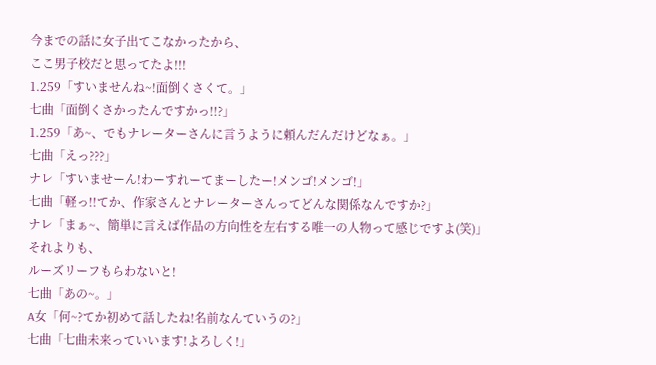今までの話に女子出てこなかったから、
ここ男子校だと思ってたよ!!!
1.259「すいませんね~!面倒くさくて。」
七曲「面倒くさかったんですかっ!!?」
1.259「あ~、でもナレーターさんに言うように頼んだんだけどなぁ。」
七曲「えっ???」
ナレ「すいませーん!わーすれーてまーしたー!メンゴ!メンゴ!」
七曲「軽っ!!てか、作家さんとナレーターさんってどんな関係なんですか?」
ナレ「まぁ~、簡単に言えば作品の方向性を左右する唯一の人物って感じですよ(笑)」
それよりも、
ルーズリーフもらわないと!
七曲「あの~。」
A女「何~?てか初めて話したね!名前なんていうの?」
七曲「七曲未来っていいます!よろしく!」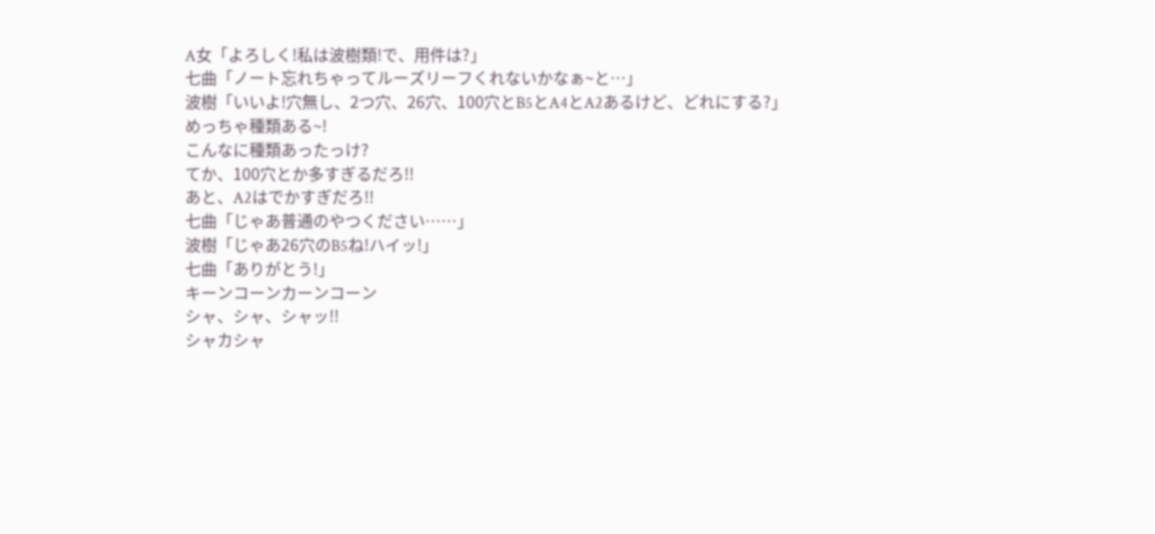A女「よろしく!私は波樹類!で、用件は?」
七曲「ノート忘れちゃってルーズリーフくれないかなぁ~と…」
波樹「いいよ!穴無し、2つ穴、26穴、100穴とB5とA4とA2あるけど、どれにする?」
めっちゃ種類ある~!
こんなに種類あったっけ?
てか、100穴とか多すぎるだろ!!
あと、A2はでかすぎだろ!!
七曲「じゃあ普通のやつください……」
波樹「じゃあ26穴のB5ね!ハイッ!」
七曲「ありがとう!」
キーンコーンカーンコーン
シャ、シャ、シャッ!!
シャカシャ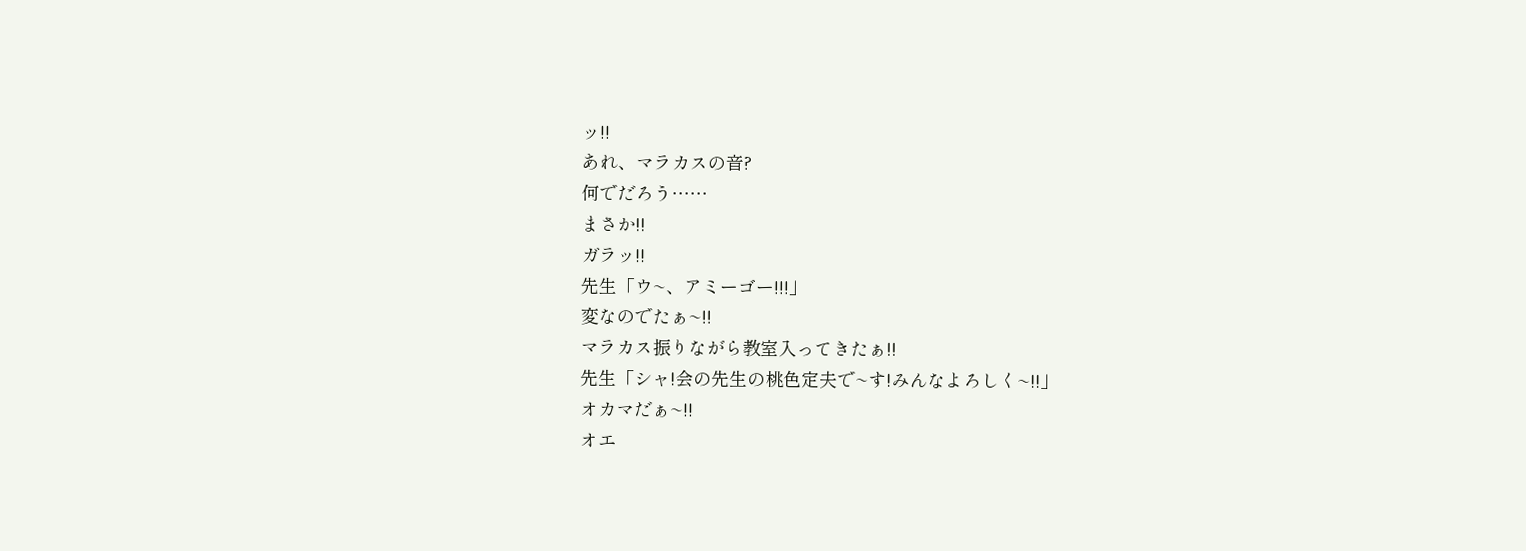ッ!!
あれ、マラカスの音?
何でだろう……
まさか!!
ガラッ!!
先生「ウ~、アミーゴー!!!」
変なのでたぁ~!!
マラカス振りながら教室入ってきたぁ!!
先生「シャ!会の先生の桃色定夫で~す!みんなよろしく~!!」
オカマだぁ~!!
オエ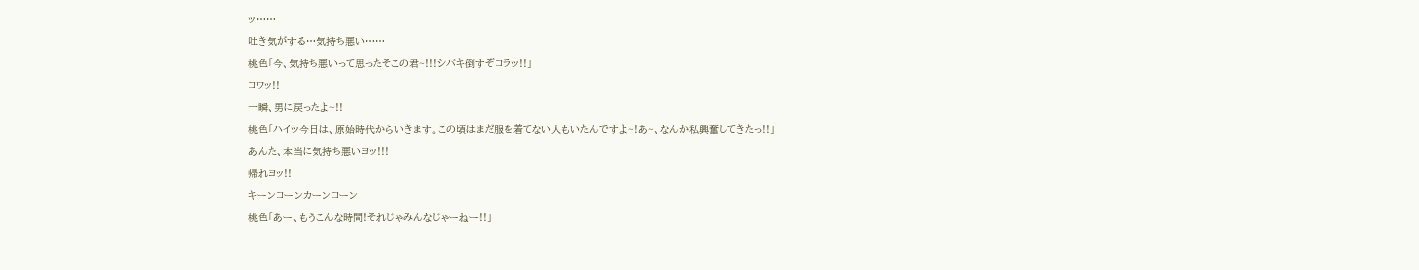ッ……
吐き気がする…気持ち悪い……
桃色「今、気持ち悪いって思ったそこの君~!!!シバキ倒すぞコラッ!!」
コワッ!!
一瞬、男に戻ったよ~!!
桃色「ハイッ今日は、原始時代からいきます。この頃はまだ服を着てない人もいたんですよ~!あ~、なんか私興奮してきたっ!!」
あんた、本当に気持ち悪いヨッ!!!
帰れヨッ!!
キーンコーンカーンコーン
桃色「あー、もうこんな時間!それじゃみんなじゃーねー!!」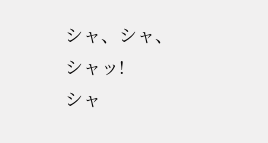シャ、シャ、シャッ!
シャ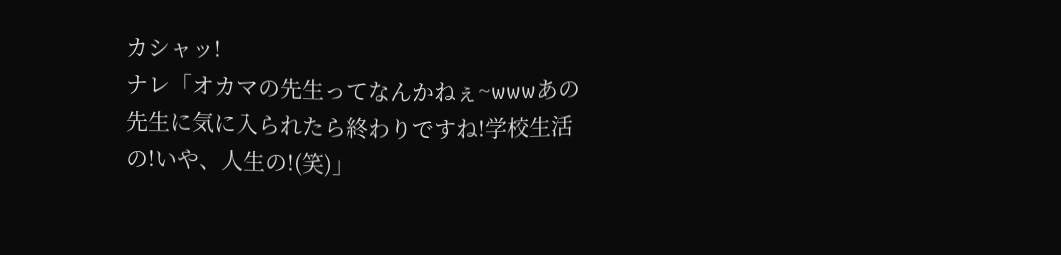カシャッ!
ナレ「オカマの先生ってなんかねぇ~wwwあの先生に気に入られたら終わりですね!学校生活の!いや、人生の!(笑)」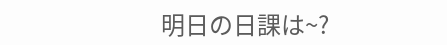明日の日課は~?